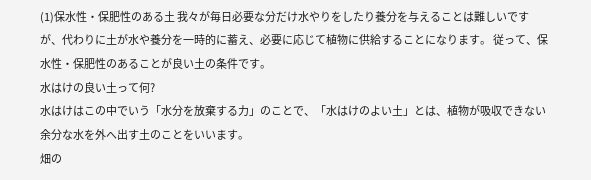(1)保水性・保肥性のある土 我々が毎日必要な分だけ水やりをしたり養分を与えることは難しいですが、代わりに土が水や養分を一時的に蓄え、必要に応じて植物に供給することになります。 従って、保水性・保肥性のあることが良い土の条件です。
水はけの良い土って何?
水はけはこの中でいう「水分を放棄する力」のことで、「水はけのよい土」とは、植物が吸収できない余分な水を外へ出す土のことをいいます。
畑の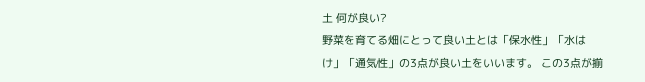土 何が良い?
野菜を育てる畑にとって良い土とは「保水性」「水はけ」「通気性」の3点が良い土をいいます。 この3点が揃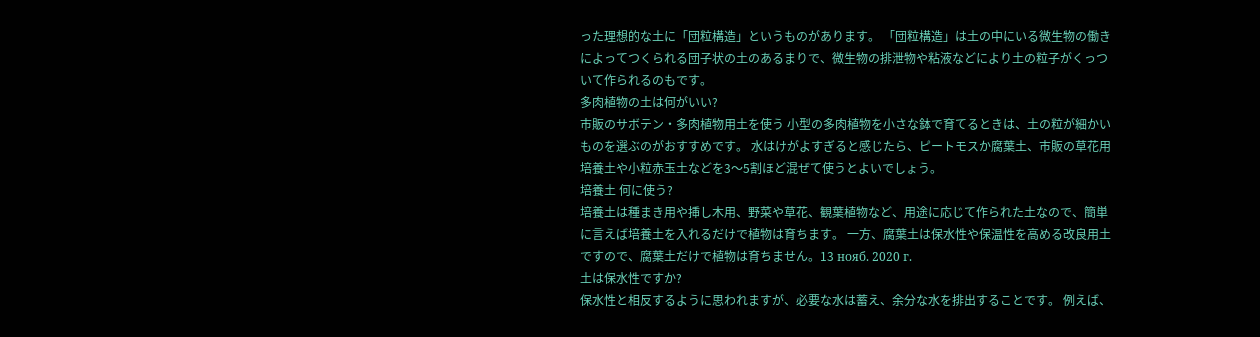った理想的な土に「団粒構造」というものがあります。 「団粒構造」は土の中にいる微生物の働きによってつくられる団子状の土のあるまりで、微生物の排泄物や粘液などにより土の粒子がくっついて作られるのもです。
多肉植物の土は何がいい?
市販のサボテン・多肉植物用土を使う 小型の多肉植物を小さな鉢で育てるときは、土の粒が細かいものを選ぶのがおすすめです。 水はけがよすぎると感じたら、ピートモスか腐葉土、市販の草花用培養土や小粒赤玉土などを3〜5割ほど混ぜて使うとよいでしょう。
培養土 何に使う?
培養土は種まき用や挿し木用、野菜や草花、観葉植物など、用途に応じて作られた土なので、簡単に言えば培養土を入れるだけで植物は育ちます。 一方、腐葉土は保水性や保温性を高める改良用土ですので、腐葉土だけで植物は育ちません。13 нояб. 2020 г.
土は保水性ですか?
保水性と相反するように思われますが、必要な水は蓄え、余分な水を排出することです。 例えば、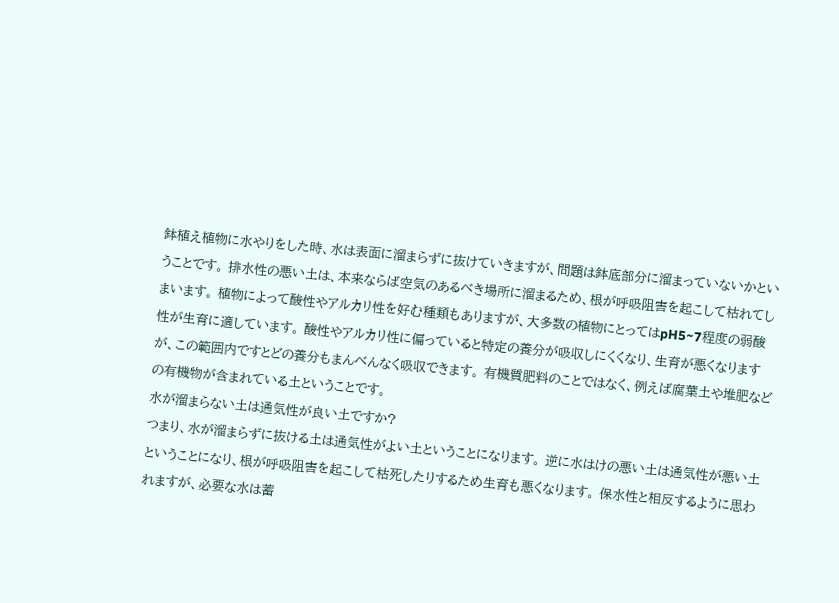鉢植え植物に水やりをした時、水は表面に溜まらずに抜けていきますが、問題は鉢底部分に溜まっていないかということです。 排水性の悪い土は、本来ならば空気のあるべき場所に溜まるため、根が呼吸阻害を起こして枯れてしまいます。 植物によって酸性やアルカリ性を好む種類もありますが、大多数の植物にとってはpH5~7程度の弱酸性が生育に適しています。 酸性やアルカリ性に偏っていると特定の養分が吸収しにくくなり、生育が悪くなりますが、この範囲内ですとどの養分もまんべんなく吸収できます。 有機質肥料のことではなく、例えば腐葉土や堆肥などの有機物が含まれている土ということです。
水が溜まらない土は通気性が良い土ですか?
つまり、水が溜まらずに抜ける土は通気性がよい土ということになります。 逆に水はけの悪い土は通気性が悪い土ということになり、根が呼吸阻害を起こして枯死したりするため生育も悪くなります。 保水性と相反するように思われますが、必要な水は蓄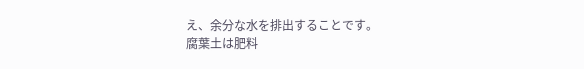え、余分な水を排出することです。
腐葉土は肥料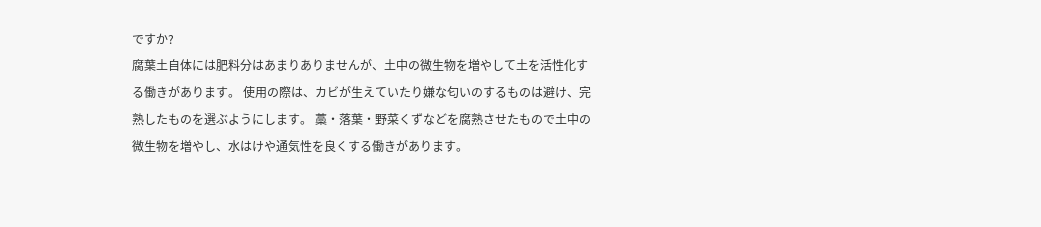ですか?
腐葉土自体には肥料分はあまりありませんが、土中の微生物を増やして土を活性化する働きがあります。 使用の際は、カビが生えていたり嫌な匂いのするものは避け、完熟したものを選ぶようにします。 藁・落葉・野菜くずなどを腐熟させたもので土中の微生物を増やし、水はけや通気性を良くする働きがあります。